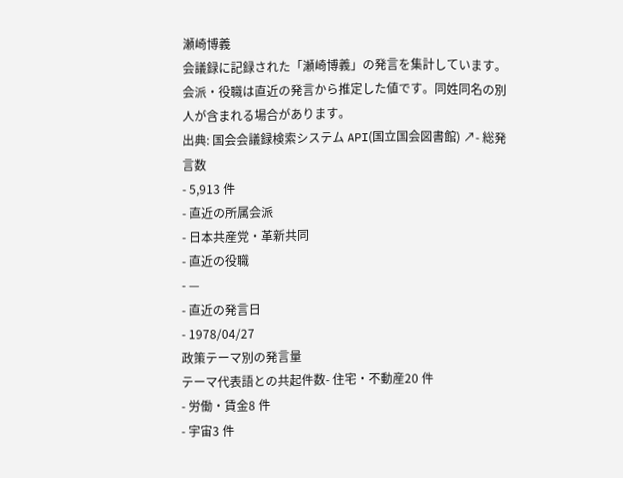瀬崎博義
会議録に記録された「瀬崎博義」の発言を集計しています。会派・役職は直近の発言から推定した値です。同姓同名の別人が含まれる場合があります。
出典: 国会会議録検索システム API(国立国会図書館) ↗- 総発言数
- 5,913 件
- 直近の所属会派
- 日本共産党・革新共同
- 直近の役職
- —
- 直近の発言日
- 1978/04/27
政策テーマ別の発言量
テーマ代表語との共起件数- 住宅・不動産20 件
- 労働・賃金8 件
- 宇宙3 件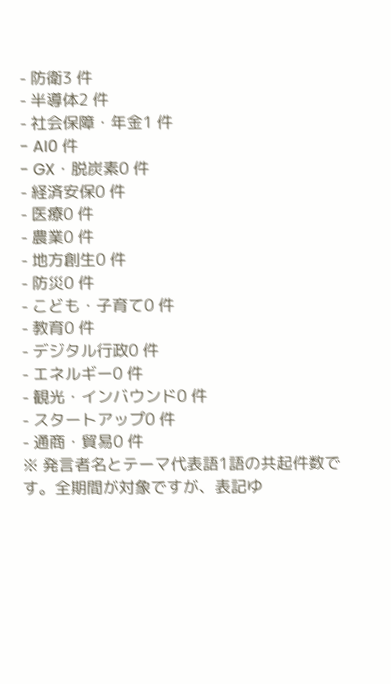- 防衛3 件
- 半導体2 件
- 社会保障・年金1 件
- AI0 件
- GX・脱炭素0 件
- 経済安保0 件
- 医療0 件
- 農業0 件
- 地方創生0 件
- 防災0 件
- こども・子育て0 件
- 教育0 件
- デジタル行政0 件
- エネルギー0 件
- 観光・インバウンド0 件
- スタートアップ0 件
- 通商・貿易0 件
※ 発言者名とテーマ代表語1語の共起件数です。全期間が対象ですが、表記ゆ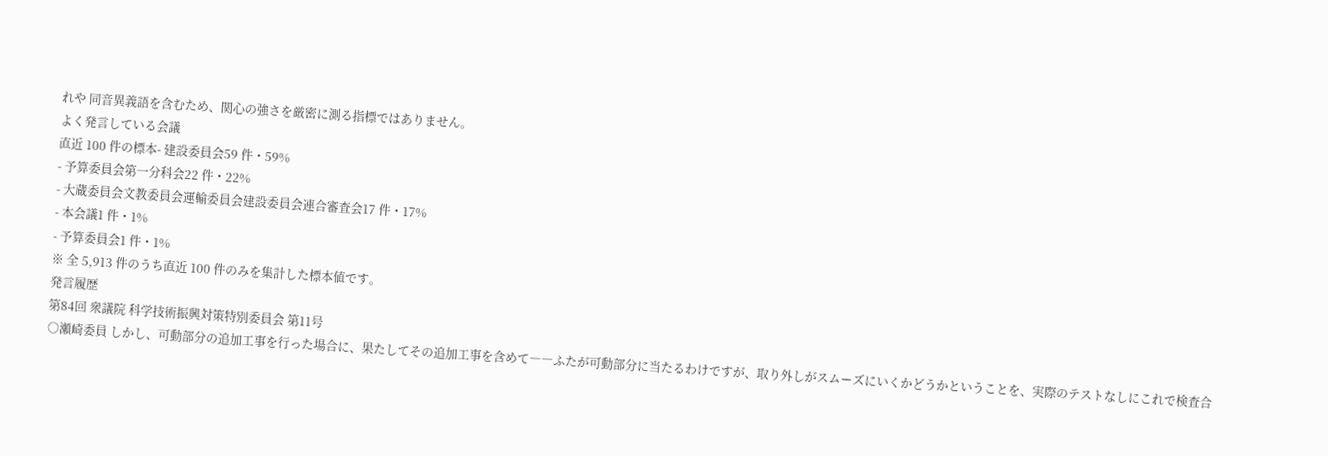れや 同音異義語を含むため、関心の強さを厳密に測る指標ではありません。
よく発言している会議
直近 100 件の標本- 建設委員会59 件・59%
- 予算委員会第一分科会22 件・22%
- 大蔵委員会文教委員会運輸委員会建設委員会連合審査会17 件・17%
- 本会議1 件・1%
- 予算委員会1 件・1%
※ 全 5,913 件のうち直近 100 件のみを集計した標本値です。
発言履歴
第84回 衆議院 科学技術振興対策特別委員会 第11号
○瀬崎委員 しかし、可動部分の追加工事を行った場合に、果たしてその追加工事を含めて――ふたが可動部分に当たるわけですが、取り外しがスムーズにいくかどうかということを、実際のテストなしにこれで検査合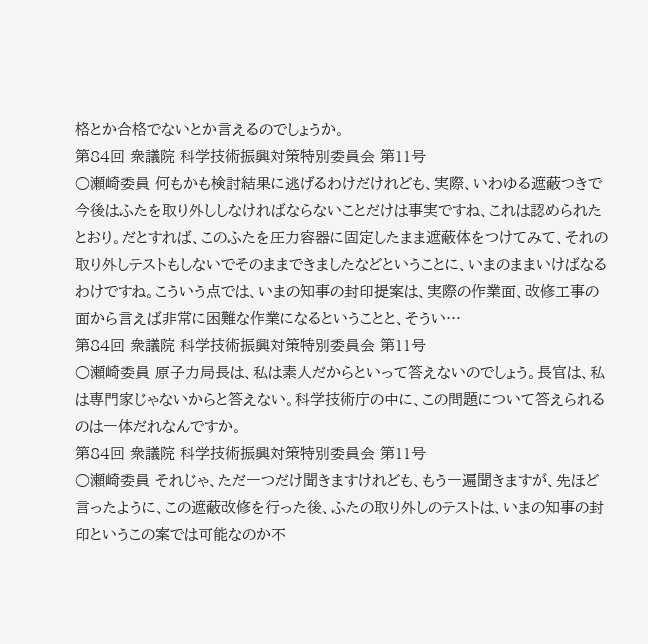格とか合格でないとか言えるのでしょうか。
第84回 衆議院 科学技術振興対策特別委員会 第11号
○瀬崎委員 何もかも検討結果に逃げるわけだけれども、実際、いわゆる遮蔽つきで今後はふたを取り外ししなければならないことだけは事実ですね、これは認められたとおり。だとすれば、このふたを圧力容器に固定したまま遮蔽体をつけてみて、それの取り外しテストもしないでそのままできましたなどということに、いまのままいけばなるわけですね。こういう点では、いまの知事の封印提案は、実際の作業面、改修工事の面から言えば非常に困難な作業になるということと、そうい…
第84回 衆議院 科学技術振興対策特別委員会 第11号
○瀬崎委員 原子力局長は、私は素人だからといって答えないのでしょう。長官は、私は専門家じゃないからと答えない。科学技術庁の中に、この問題について答えられるのは一体だれなんですか。
第84回 衆議院 科学技術振興対策特別委員会 第11号
○瀬崎委員 それじゃ、ただ一つだけ聞きますけれども、もう一遍聞きますが、先ほど言ったように、この遮蔽改修を行った後、ふたの取り外しのテストは、いまの知事の封印というこの案では可能なのか不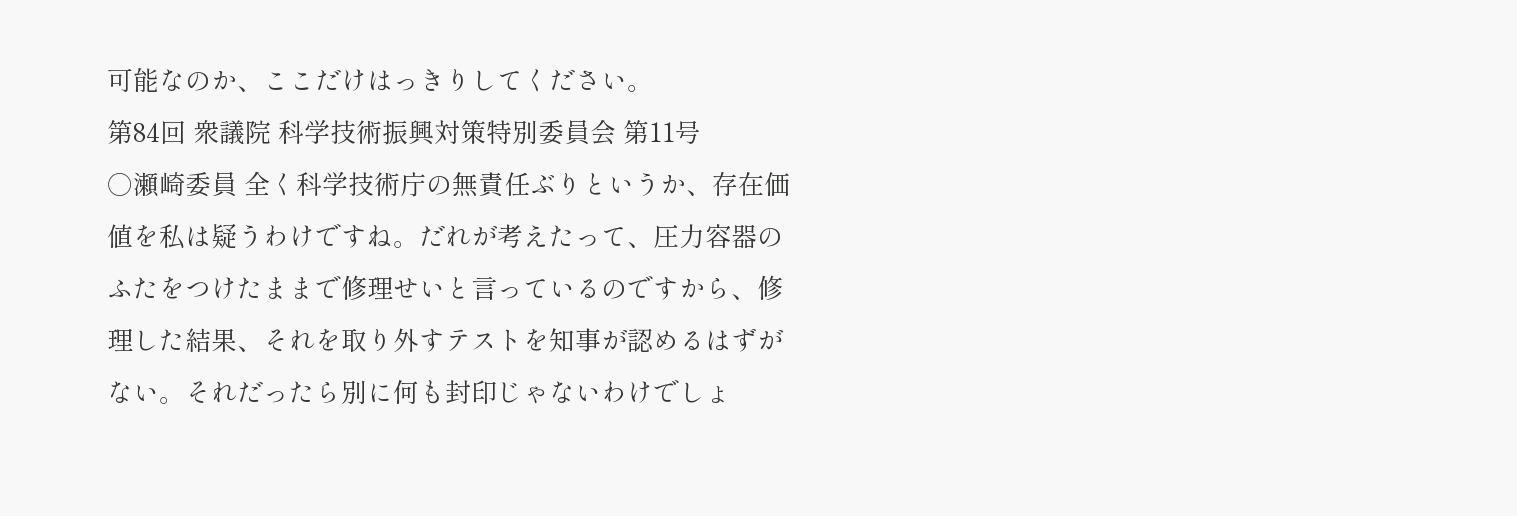可能なのか、ここだけはっきりしてください。
第84回 衆議院 科学技術振興対策特別委員会 第11号
○瀬崎委員 全く科学技術庁の無責任ぶりというか、存在価値を私は疑うわけですね。だれが考えたって、圧力容器のふたをつけたままで修理せいと言っているのですから、修理した結果、それを取り外すテストを知事が認めるはずがない。それだったら別に何も封印じゃないわけでしょ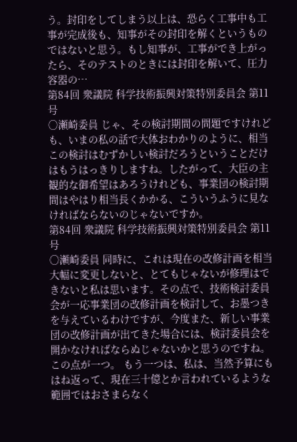う。封印をしてしまう以上は、恐らく工事中も工事が完成後も、知事がその封印を解くというものではないと思う。もし知事が、工事ができ上がったら、そのテストのときには封印を解いて、圧力容器の…
第84回 衆議院 科学技術振興対策特別委員会 第11号
○瀬崎委員 じゃ、その検討期間の問題ですけれども、いまの私の話で大体おわかりのように、相当この検討はむずかしい検討だろうということだけはもうはっきりしますね。したがって、大臣の主観的な御希望はあろうけれども、事業団の検討期間はやはり相当長くかかる、こういうふうに見なければならないのじゃないですか。
第84回 衆議院 科学技術振興対策特別委員会 第11号
○瀬崎委員 同時に、これは現在の改修計画を相当大幅に変更しないと、とてもじゃないが修理はできないと私は思います。その点で、技術検討委員会が一応事業団の改修計画を検討して、お墨つきを与えているわけですが、今度また、新しい事業団の改修計画が出てきた場合には、検討委員会を開かなければならぬじゃないかと思うのですね。この点が一つ。 もう一つは、私は、当然予算にもはね返って、現在三十億とか言われているような範囲ではおさまらなく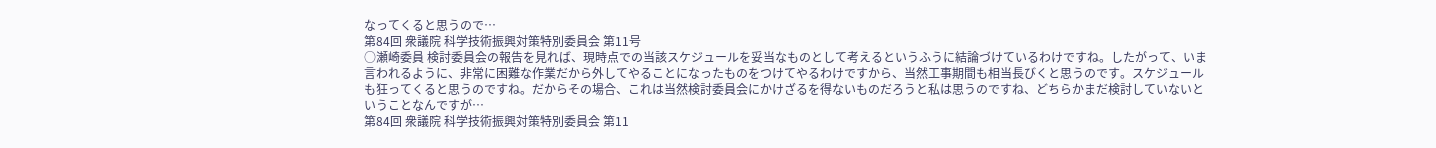なってくると思うので…
第84回 衆議院 科学技術振興対策特別委員会 第11号
○瀬崎委員 検討委員会の報告を見れば、現時点での当該スケジュールを妥当なものとして考えるというふうに結論づけているわけですね。したがって、いま言われるように、非常に困難な作業だから外してやることになったものをつけてやるわけですから、当然工事期間も相当長びくと思うのです。スケジュールも狂ってくると思うのですね。だからその場合、これは当然検討委員会にかけざるを得ないものだろうと私は思うのですね、どちらかまだ検討していないということなんですが…
第84回 衆議院 科学技術振興対策特別委員会 第11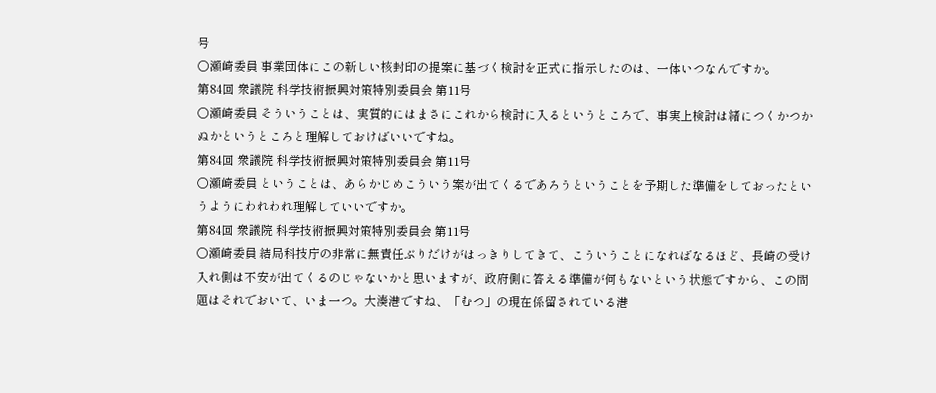号
○瀬崎委員 事業団体にこの新しい核封印の提案に基づく検討を正式に指示したのは、一体いつなんですか。
第84回 衆議院 科学技術振興対策特別委員会 第11号
○瀬崎委員 そういうことは、実質的にはまさにこれから検討に入るというところで、事実上検討は緒につくかつかぬかというところと理解しておけばいいですね。
第84回 衆議院 科学技術振興対策特別委員会 第11号
○瀬崎委員 ということは、あらかじめこういう案が出てくるであろうということを予期した準備をしておったというようにわれわれ理解していいですか。
第84回 衆議院 科学技術振興対策特別委員会 第11号
○瀬崎委員 結局科技庁の非常に無責任ぶりだけがはっきりしてきて、こういうことになればなるほど、長崎の受け入れ側は不安が出てくるのじゃないかと思いますが、政府側に答える準備が何もないという状態ですから、この問題はそれでおいて、いま一つ。大湊港ですね、「むつ」の現在係留されている港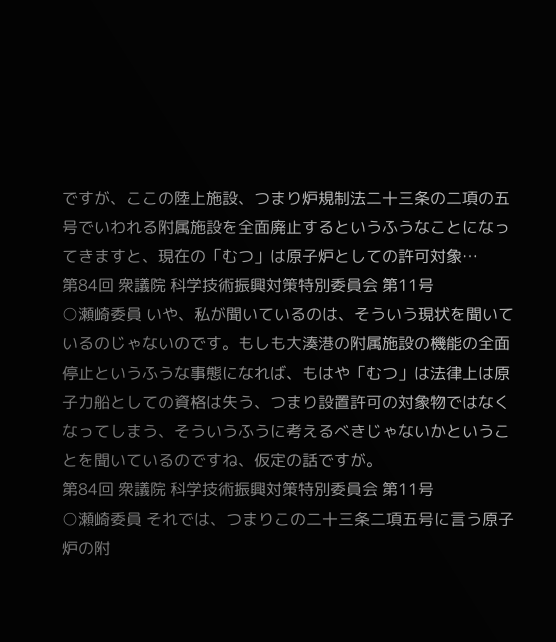ですが、ここの陸上施設、つまり炉規制法二十三条の二項の五号でいわれる附属施設を全面廃止するというふうなことになってきますと、現在の「むつ」は原子炉としての許可対象…
第84回 衆議院 科学技術振興対策特別委員会 第11号
○瀬崎委員 いや、私が聞いているのは、そういう現状を聞いているのじゃないのです。もしも大湊港の附属施設の機能の全面停止というふうな事態になれば、もはや「むつ」は法律上は原子力船としての資格は失う、つまり設置許可の対象物ではなくなってしまう、そういうふうに考えるべきじゃないかということを聞いているのですね、仮定の話ですが。
第84回 衆議院 科学技術振興対策特別委員会 第11号
○瀬崎委員 それでは、つまりこの二十三条二項五号に言う原子炉の附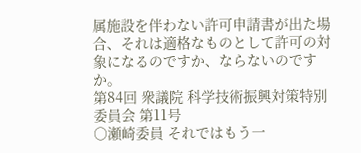属施設を伴わない許可申請書が出た場合、それは適格なものとして許可の対象になるのですか、ならないのですか。
第84回 衆議院 科学技術振興対策特別委員会 第11号
○瀬崎委員 それではもう一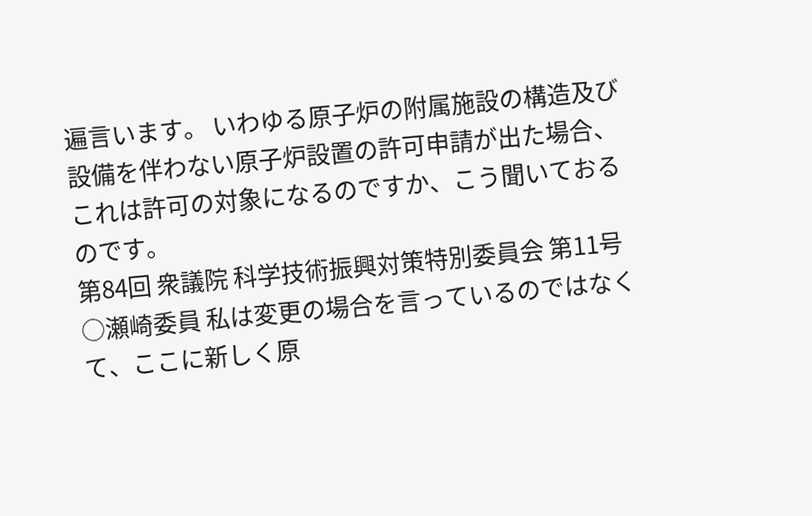遍言います。 いわゆる原子炉の附属施設の構造及び設備を伴わない原子炉設置の許可申請が出た場合、これは許可の対象になるのですか、こう聞いておるのです。
第84回 衆議院 科学技術振興対策特別委員会 第11号
○瀬崎委員 私は変更の場合を言っているのではなくて、ここに新しく原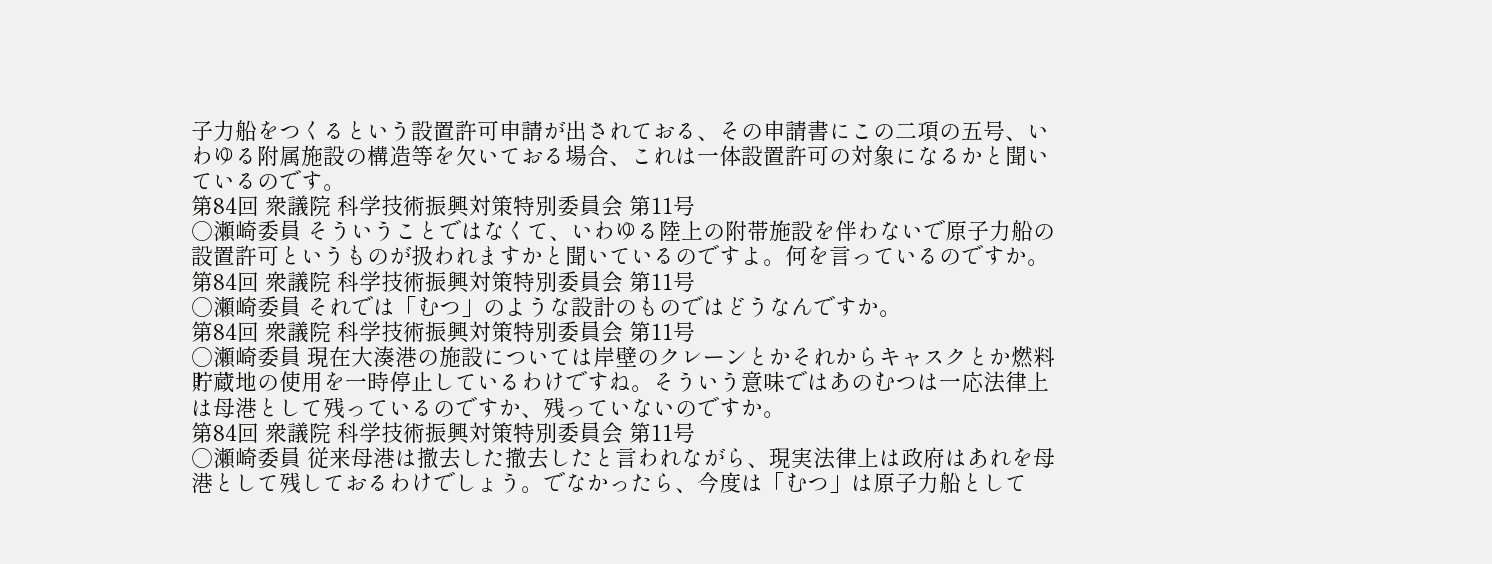子力船をつくるという設置許可申請が出されておる、その申請書にこの二項の五号、いわゆる附属施設の構造等を欠いておる場合、これは一体設置許可の対象になるかと聞いているのです。
第84回 衆議院 科学技術振興対策特別委員会 第11号
○瀬崎委員 そういうことではなくて、いわゆる陸上の附帯施設を伴わないで原子力船の設置許可というものが扱われますかと聞いているのですよ。何を言っているのですか。
第84回 衆議院 科学技術振興対策特別委員会 第11号
○瀬崎委員 それでは「むつ」のような設計のものではどうなんですか。
第84回 衆議院 科学技術振興対策特別委員会 第11号
○瀬崎委員 現在大湊港の施設については岸壁のクレーンとかそれからキャスクとか燃料貯蔵地の使用を一時停止しているわけですね。そういう意味ではあのむつは一応法律上は母港として残っているのですか、残っていないのですか。
第84回 衆議院 科学技術振興対策特別委員会 第11号
○瀬崎委員 従来母港は撤去した撤去したと言われながら、現実法律上は政府はあれを母港として残しておるわけでしょう。でなかったら、今度は「むつ」は原子力船として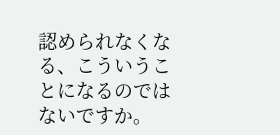認められなくなる、こういうことになるのではないですか。